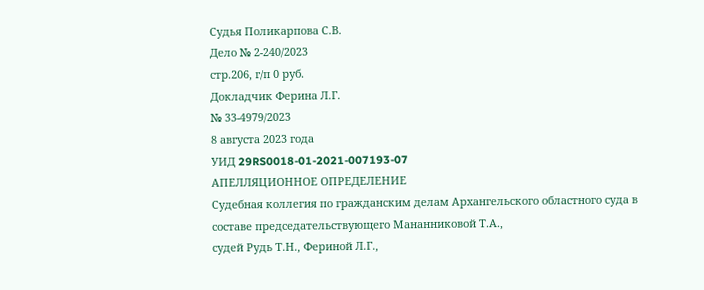Судья Поликарпова С.В.
Дело № 2-240/2023
стр.206, г/п 0 руб.
Докладчик Ферина Л.Г.
№ 33-4979/2023
8 августа 2023 года
УИД 29RS0018-01-2021-007193-07
АПЕЛЛЯЦИОННОЕ ОПРЕДЕЛЕНИЕ
Судебная коллегия по гражданским делам Архангельского областного суда в составе председательствующего Мананниковой Т.А.,
судей Рудь Т.Н., Фериной Л.Г.,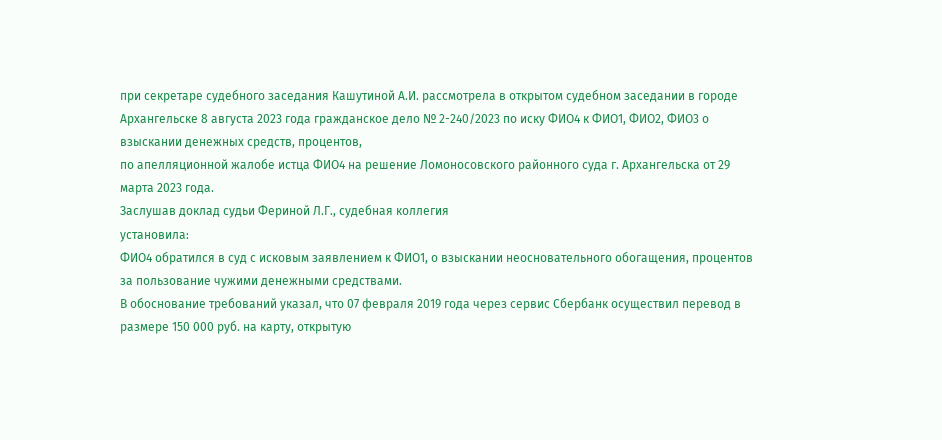при секретаре судебного заседания Кашутиной А.И. рассмотрела в открытом судебном заседании в городе Архангельске 8 августа 2023 года гражданское дело № 2-240/2023 по иску ФИО4 к ФИО1, ФИО2, ФИО3 о взыскании денежных средств, процентов,
по апелляционной жалобе истца ФИО4 на решение Ломоносовского районного суда г. Архангельска от 29 марта 2023 года.
Заслушав доклад судьи Фериной Л.Г., судебная коллегия
установила:
ФИО4 обратился в суд с исковым заявлением к ФИО1, о взыскании неосновательного обогащения, процентов за пользование чужими денежными средствами.
В обоснование требований указал, что 07 февраля 2019 года через сервис Сбербанк осуществил перевод в размере 150 000 руб. на карту, открытую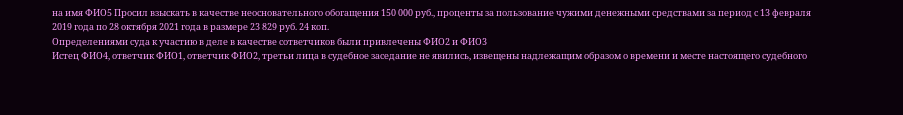на имя ФИО5 Просил взыскать в качестве неосновательного обогащения 150 000 руб., проценты за пользование чужими денежными средствами за период с 13 февраля 2019 года по 28 октября 2021 года в размере 23 829 руб. 24 коп.
Определениями суда к участию в деле в качестве сответчиков были привлечены ФИО2 и ФИО3
Истец ФИО4, ответчик ФИО1, ответчик ФИО2, третьи лица в судебное заседание не явились, извещены надлежащим образом о времени и месте настоящего судебного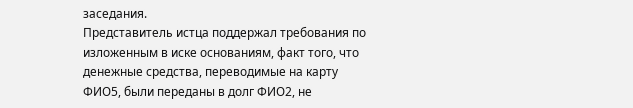заседания.
Представитель истца поддержал требования по изложенным в иске основаниям, факт того, что денежные средства, переводимые на карту ФИО5, были переданы в долг ФИО2, не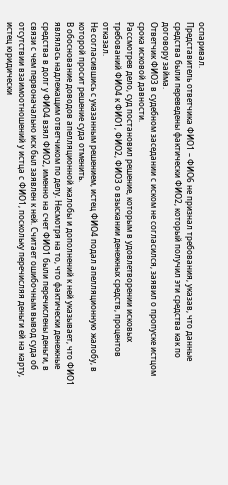оспаривал.
Представитель ответчика ФИО1 – ФИО6 не признал требования, указав, что данные средства были переведены фактически ФИО2, который получил эти средства как по договору займа.
Ответчик ФИО3 в судебном заседании с иском не согласился, заявил о пропуске истцом срока исковой давности.
Рассмотрев дело, суд постановил решение, которым в удовлетворении исковых требований ФИО4 к ФИО1, ФИО2, ФИО3 о взыскании денежных средств, процентов отказал.
Не согласившись с указанным решением, истец ФИО4 подал апелляционную жалобу, в которой просит решение суда отменить.
В обоснование доводов апелляционной жалобы и дополнений к ней указывает, что ФИО1 являлась надлежащим ответчиком по делу. Несмотря на то, что фактически денежные средства в долг у ФИО4 взял ФИО2, именно на счет ФИО1 были перечислены деньги, в связи с чем первоначально иск был заявлен к ней. Считает ошибочным вывод суда об отсутствии взаимоотношений у истца с ФИО1, поскольку перечисляя деньги ей на карту, истец юридически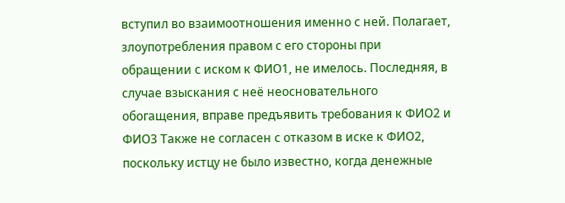вступил во взаимоотношения именно с ней. Полагает, злоупотребления правом с его стороны при обращении с иском к ФИО1, не имелось. Последняя, в случае взыскания с неё неосновательного обогащения, вправе предъявить требования к ФИО2 и ФИО3 Также не согласен с отказом в иске к ФИО2, поскольку истцу не было известно, когда денежные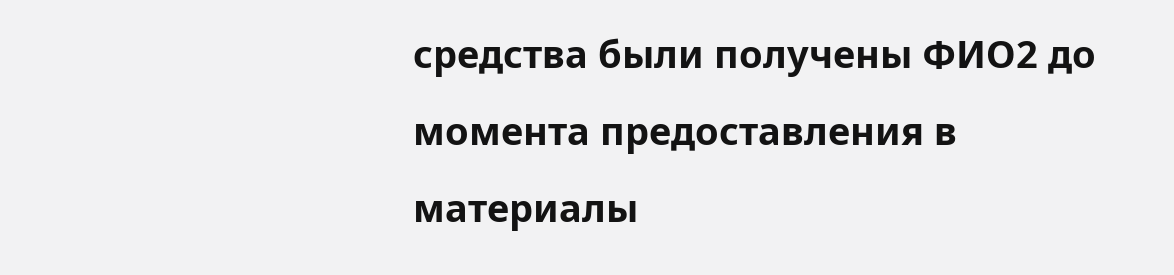средства были получены ФИО2 до момента предоставления в материалы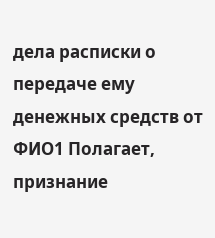дела расписки о передаче ему денежных средств от ФИО1 Полагает, признание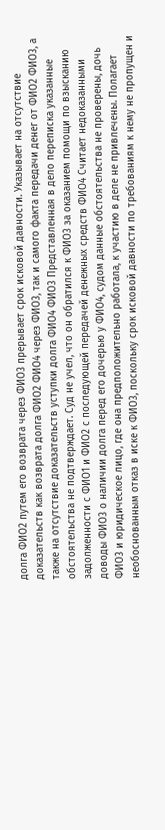долга ФИО2 путем его возврата через ФИО3 прерывает срок исковой давности. Указывает на отсутствие доказательств как возврата долга ФИО2 ФИО4 через ФИО3, так и самого факта передачи денег от ФИО2 ФИО3, а также на отсутствие доказательств уступки долга ФИО4 ФИО3 Представленная в дело переписка указанные обстоятельства не подтверждает. Суд не учел, что он обратился к ФИО3 за оказанием помощи по взысканию задолженности с ФИО1 и ФИО2 с последующей передачей денежных средств ФИО4 Считает недоказанными доводы ФИО3 о наличии долга перед его дочерью у ФИО4, судом данные обстоятельства не проверены, дочь ФИО3 и юридическое лицо, где она предположительно работала, к участию в деле не привлечены. Полагает необоснованным отказ в иске к ФИО3, поскольку срок исковой давности по требованиям к нему не пропущен и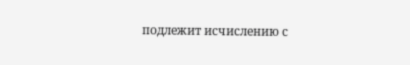подлежит исчислению с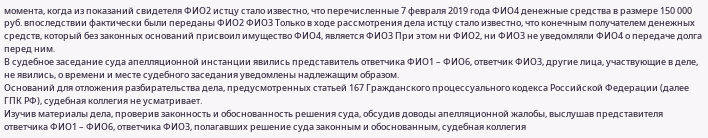момента, когда из показаний свидетеля ФИО2 истцу стало известно, что перечисленные 7 февраля 2019 года ФИО4 денежные средства в размере 150 000 руб. впоследствии фактически были переданы ФИО2 ФИО3 Только в ходе рассмотрения дела истцу стало известно, что конечным получателем денежных средств, который без законных оснований присвоил имущество ФИО4, является ФИО3 При этом ни ФИО2, ни ФИО3 не уведомляли ФИО4 о передаче долга перед ним.
В судебное заседание суда апелляционной инстанции явились представитель ответчика ФИО1 – ФИО6, ответчик ФИО3, другие лица, участвующие в деле, не явились, о времени и месте судебного заседания уведомлены надлежащим образом.
Оснований для отложения разбирательства дела, предусмотренных статьей 167 Гражданского процессуального кодекса Российской Федерации (далее ГПК РФ), судебная коллегия не усматривает.
Изучив материалы дела, проверив законность и обоснованность решения суда, обсудив доводы апелляционной жалобы, выслушав представителя ответчика ФИО1 – ФИО6, ответчика ФИО3, полагавших решение суда законным и обоснованным, судебная коллегия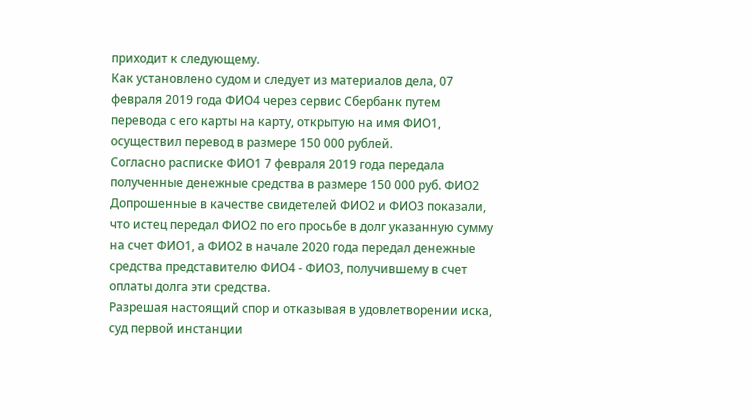приходит к следующему.
Как установлено судом и следует из материалов дела, 07 февраля 2019 года ФИО4 через сервис Сбербанк путем перевода с его карты на карту, открытую на имя ФИО1, осуществил перевод в размере 150 000 рублей.
Согласно расписке ФИО1 7 февраля 2019 года передала полученные денежные средства в размере 150 000 руб. ФИО2
Допрошенные в качестве свидетелей ФИО2 и ФИО3 показали, что истец передал ФИО2 по его просьбе в долг указанную сумму на счет ФИО1, а ФИО2 в начале 2020 года передал денежные средства представителю ФИО4 - ФИО3, получившему в счет оплаты долга эти средства.
Разрешая настоящий спор и отказывая в удовлетворении иска, суд первой инстанции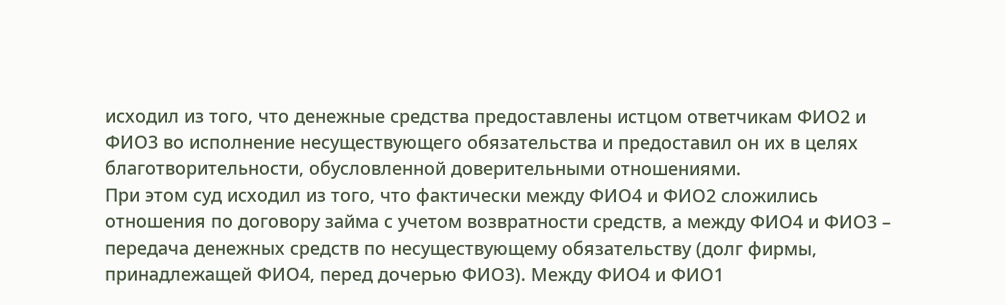исходил из того, что денежные средства предоставлены истцом ответчикам ФИО2 и ФИО3 во исполнение несуществующего обязательства и предоставил он их в целях благотворительности, обусловленной доверительными отношениями.
При этом суд исходил из того, что фактически между ФИО4 и ФИО2 сложились отношения по договору займа с учетом возвратности средств, а между ФИО4 и ФИО3 – передача денежных средств по несуществующему обязательству (долг фирмы, принадлежащей ФИО4, перед дочерью ФИО3). Между ФИО4 и ФИО1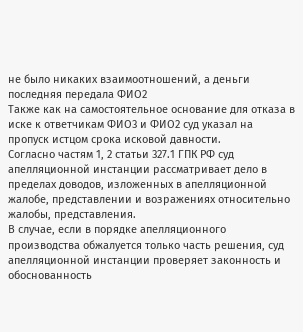не было никаких взаимоотношений, а деньги последняя передала ФИО2
Также как на самостоятельное основание для отказа в иске к ответчикам ФИО3 и ФИО2 суд указал на пропуск истцом срока исковой давности.
Согласно частям 1, 2 статьи 327.1 ГПК РФ суд апелляционной инстанции рассматривает дело в пределах доводов, изложенных в апелляционной жалобе, представлении и возражениях относительно жалобы, представления.
В случае, если в порядке апелляционного производства обжалуется только часть решения, суд апелляционной инстанции проверяет законность и обоснованность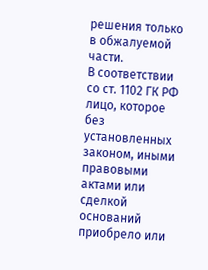решения только в обжалуемой части.
В соответствии со ст. 1102 ГК РФ лицо, которое без установленных законом, иными правовыми актами или сделкой оснований приобрело или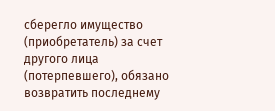сберегло имущество (приобретатель) за счет другого лица (потерпевшего), обязано возвратить последнему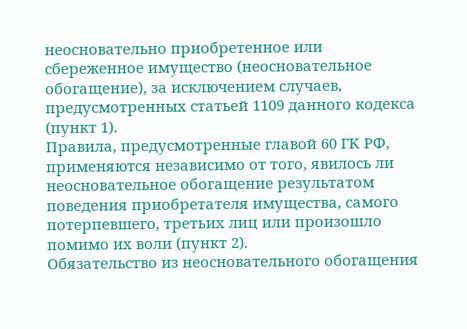неосновательно приобретенное или сбереженное имущество (неосновательное обогащение), за исключением случаев, предусмотренных статьей 1109 данного кодекса (пункт 1).
Правила, предусмотренные главой 60 ГК РФ, применяются независимо от того, явилось ли неосновательное обогащение результатом поведения приобретателя имущества, самого потерпевшего, третьих лиц или произошло помимо их воли (пункт 2).
Обязательство из неосновательного обогащения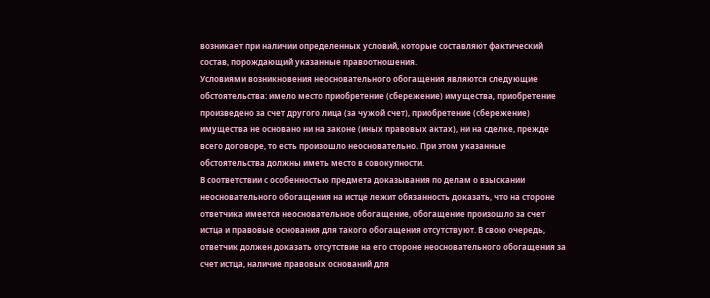возникает при наличии определенных условий, которые составляют фактический состав, порождающий указанные правоотношения.
Условиями возникновения неосновательного обогащения являются следующие обстоятельства: имело место приобретение (сбережение) имущества, приобретение произведено за счет другого лица (за чужой счет), приобретение (сбережение) имущества не основано ни на законе (иных правовых актах), ни на сделке, прежде всего договоре, то есть произошло неосновательно. При этом указанные обстоятельства должны иметь место в совокупности.
В соответствии с особенностью предмета доказывания по делам о взыскании неосновательного обогащения на истце лежит обязанность доказать, что на стороне ответчика имеется неосновательное обогащение, обогащение произошло за счет истца и правовые основания для такого обогащения отсутствуют. В свою очередь, ответчик должен доказать отсутствие на его стороне неосновательного обогащения за счет истца, наличие правовых оснований для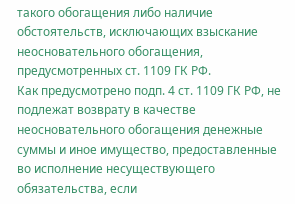такого обогащения либо наличие обстоятельств, исключающих взыскание неосновательного обогащения, предусмотренных ст. 1109 ГК РФ.
Как предусмотрено подп. 4 ст. 1109 ГК РФ, не подлежат возврату в качестве неосновательного обогащения денежные суммы и иное имущество, предоставленные во исполнение несуществующего обязательства, если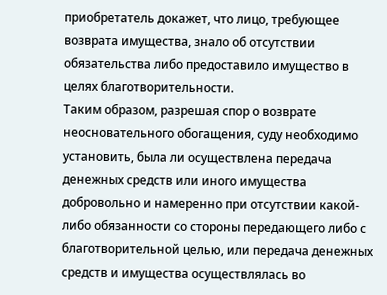приобретатель докажет, что лицо, требующее возврата имущества, знало об отсутствии обязательства либо предоставило имущество в целях благотворительности.
Таким образом, разрешая спор о возврате неосновательного обогащения, суду необходимо установить, была ли осуществлена передача денежных средств или иного имущества добровольно и намеренно при отсутствии какой-либо обязанности со стороны передающего либо с благотворительной целью, или передача денежных средств и имущества осуществлялась во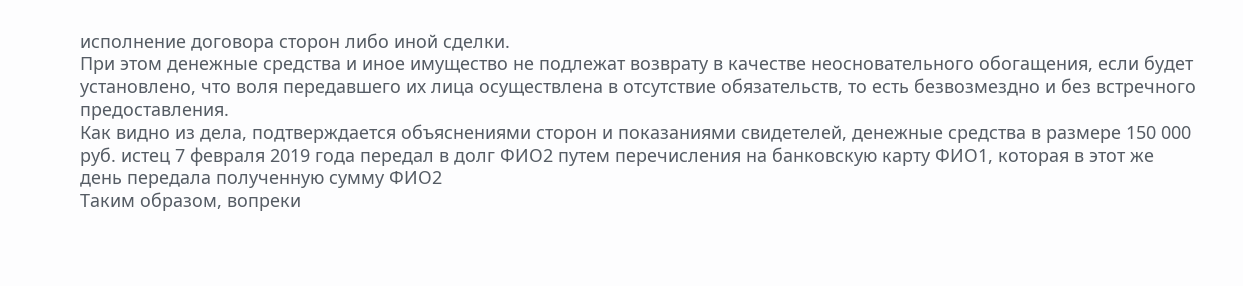исполнение договора сторон либо иной сделки.
При этом денежные средства и иное имущество не подлежат возврату в качестве неосновательного обогащения, если будет установлено, что воля передавшего их лица осуществлена в отсутствие обязательств, то есть безвозмездно и без встречного предоставления.
Как видно из дела, подтверждается объяснениями сторон и показаниями свидетелей, денежные средства в размере 150 000 руб. истец 7 февраля 2019 года передал в долг ФИО2 путем перечисления на банковскую карту ФИО1, которая в этот же день передала полученную сумму ФИО2
Таким образом, вопреки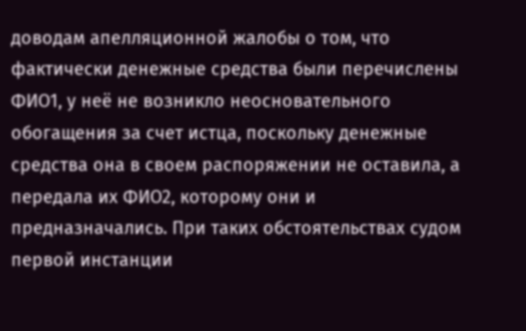доводам апелляционной жалобы о том, что фактически денежные средства были перечислены ФИО1, у неё не возникло неосновательного обогащения за счет истца, поскольку денежные средства она в своем распоряжении не оставила, а передала их ФИО2, которому они и предназначались. При таких обстоятельствах судом первой инстанции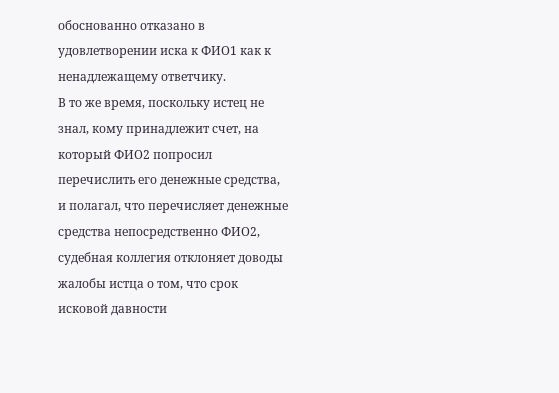обоснованно отказано в удовлетворении иска к ФИО1 как к ненадлежащему ответчику.
В то же время, поскольку истец не знал, кому принадлежит счет, на который ФИО2 попросил перечислить его денежные средства, и полагал, что перечисляет денежные средства непосредственно ФИО2, судебная коллегия отклоняет доводы жалобы истца о том, что срок исковой давности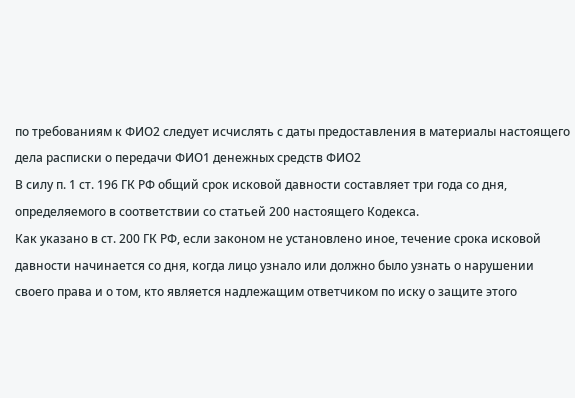по требованиям к ФИО2 следует исчислять с даты предоставления в материалы настоящего дела расписки о передачи ФИО1 денежных средств ФИО2
В силу п. 1 ст. 196 ГК РФ общий срок исковой давности составляет три года со дня, определяемого в соответствии со статьей 200 настоящего Кодекса.
Как указано в ст. 200 ГК РФ, если законом не установлено иное, течение срока исковой давности начинается со дня, когда лицо узнало или должно было узнать о нарушении своего права и о том, кто является надлежащим ответчиком по иску о защите этого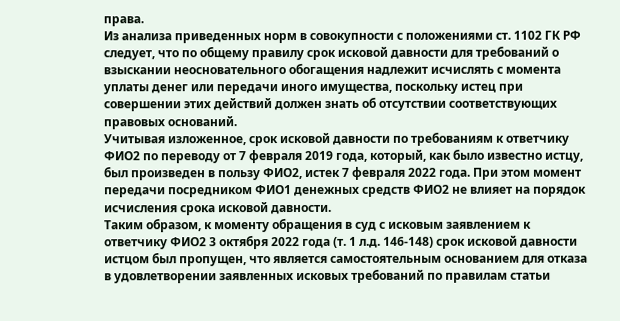права.
Из анализа приведенных норм в совокупности с положениями ст. 1102 ГК РФ следует, что по общему правилу срок исковой давности для требований о взыскании неосновательного обогащения надлежит исчислять с момента уплаты денег или передачи иного имущества, поскольку истец при совершении этих действий должен знать об отсутствии соответствующих правовых оснований.
Учитывая изложенное, срок исковой давности по требованиям к ответчику ФИО2 по переводу от 7 февраля 2019 года, который, как было известно истцу, был произведен в пользу ФИО2, истек 7 февраля 2022 года. При этом момент передачи посредником ФИО1 денежных средств ФИО2 не влияет на порядок исчисления срока исковой давности.
Таким образом, к моменту обращения в суд с исковым заявлением к ответчику ФИО2 3 октября 2022 года (т. 1 л.д. 146-148) срок исковой давности истцом был пропущен, что является самостоятельным основанием для отказа в удовлетворении заявленных исковых требований по правилам статьи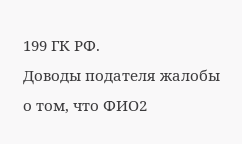199 ГК РФ.
Доводы подателя жалобы о том, что ФИО2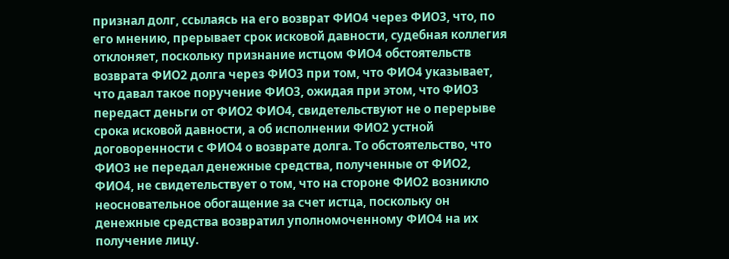признал долг, ссылаясь на его возврат ФИО4 через ФИО3, что, по его мнению, прерывает срок исковой давности, судебная коллегия отклоняет, поскольку признание истцом ФИО4 обстоятельств возврата ФИО2 долга через ФИО3 при том, что ФИО4 указывает, что давал такое поручение ФИО3, ожидая при этом, что ФИО3 передаст деньги от ФИО2 ФИО4, свидетельствуют не о перерыве срока исковой давности, а об исполнении ФИО2 устной договоренности с ФИО4 о возврате долга. То обстоятельство, что ФИО3 не передал денежные средства, полученные от ФИО2, ФИО4, не свидетельствует о том, что на стороне ФИО2 возникло неосновательное обогащение за счет истца, поскольку он денежные средства возвратил уполномоченному ФИО4 на их получение лицу.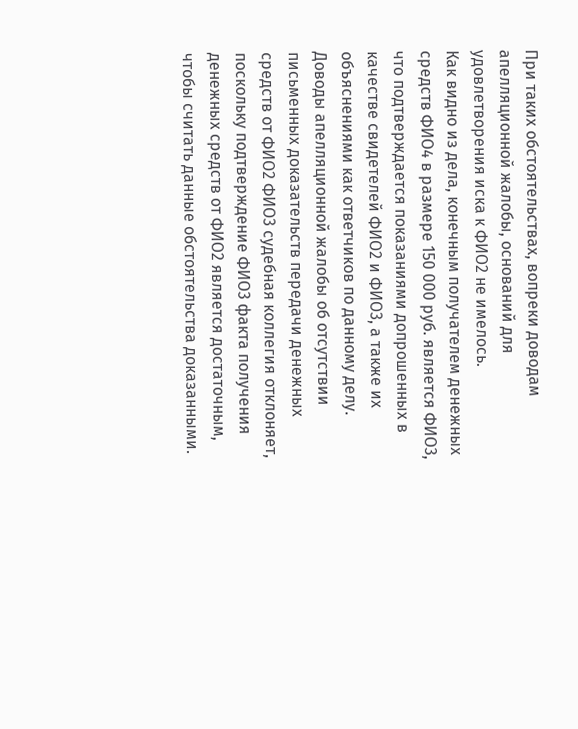При таких обстоятельствах, вопреки доводам апелляционной жалобы, оснований для удовлетворения иска к ФИО2 не имелось.
Как видно из дела, конечным получателем денежных средств ФИО4 в размере 150 000 руб. является ФИО3, что подтверждается показаниями допрошенных в качестве свидетелей ФИО2 и ФИО3, а также их объяснениями как ответчиков по данному делу.
Доводы апелляционной жалобы об отсутствии письменных доказательств передачи денежных средств от ФИО2 ФИО3 судебная коллегия отклоняет, поскольку подтверждение ФИО3 факта получения денежных средств от ФИО2 является достаточным, чтобы считать данные обстоятельства доказанными.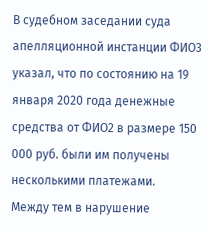В судебном заседании суда апелляционной инстанции ФИО3 указал, что по состоянию на 19 января 2020 года денежные средства от ФИО2 в размере 150 000 руб. были им получены несколькими платежами.
Между тем в нарушение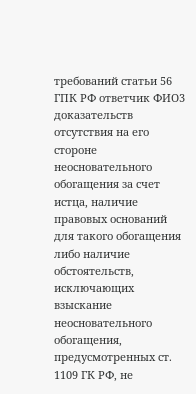требований статьи 56 ГПК РФ ответчик ФИО3 доказательств отсутствия на его стороне неосновательного обогащения за счет истца, наличие правовых оснований для такого обогащения либо наличие обстоятельств, исключающих взыскание неосновательного обогащения, предусмотренных ст. 1109 ГК РФ, не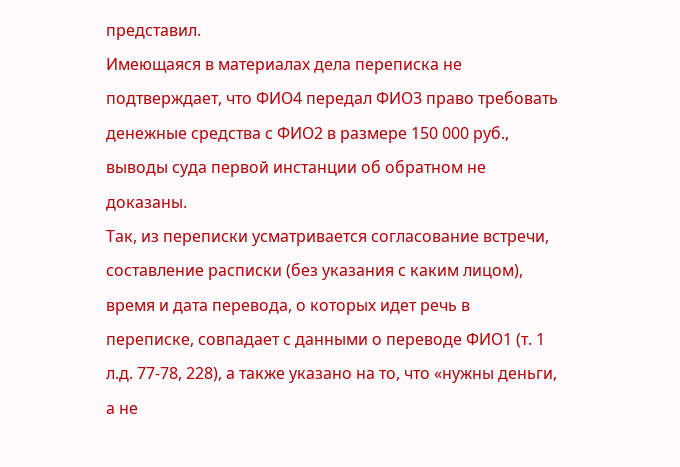представил.
Имеющаяся в материалах дела переписка не подтверждает, что ФИО4 передал ФИО3 право требовать денежные средства с ФИО2 в размере 150 000 руб., выводы суда первой инстанции об обратном не доказаны.
Так, из переписки усматривается согласование встречи, составление расписки (без указания с каким лицом), время и дата перевода, о которых идет речь в переписке, совпадает с данными о переводе ФИО1 (т. 1 л.д. 77-78, 228), а также указано на то, что «нужны деньги, а не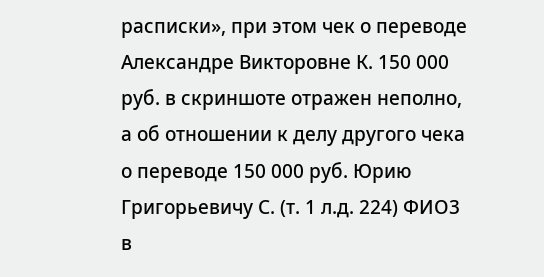расписки», при этом чек о переводе Александре Викторовне К. 150 000 руб. в скриншоте отражен неполно, а об отношении к делу другого чека о переводе 150 000 руб. Юрию Григорьевичу С. (т. 1 л.д. 224) ФИО3 в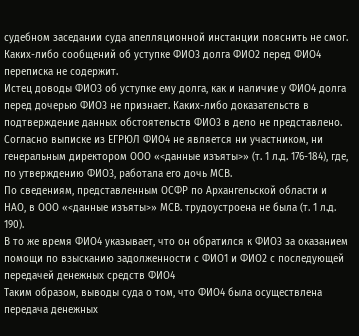судебном заседании суда апелляционной инстанции пояснить не смог. Каких-либо сообщений об уступке ФИО3 долга ФИО2 перед ФИО4 переписка не содержит.
Истец доводы ФИО3 об уступке ему долга, как и наличие у ФИО4 долга перед дочерью ФИО3 не признает. Каких-либо доказательств в подтверждение данных обстоятельств ФИО3 в дело не представлено.
Согласно выписке из ЕГРЮЛ ФИО4 не является ни участником, ни генеральным директором ООО «<данные изъяты>» (т. 1 л.д. 176-184), где, по утверждению ФИО3, работала его дочь МСВ.
По сведениям, представленным ОСФР по Архангельской области и НАО, в ООО «<данные изъяты>» МСВ. трудоустроена не была (т. 1 л.д. 190).
В то же время ФИО4 указывает, что он обратился к ФИО3 за оказанием помощи по взысканию задолженности с ФИО1 и ФИО2 с последующей передачей денежных средств ФИО4
Таким образом, выводы суда о том, что ФИО4 была осуществлена передача денежных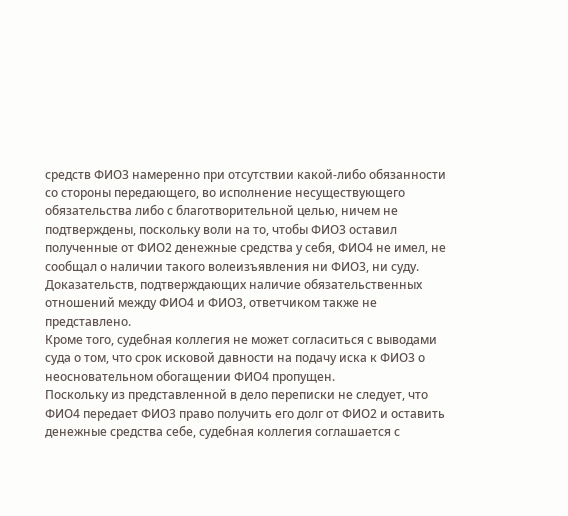средств ФИО3 намеренно при отсутствии какой-либо обязанности со стороны передающего, во исполнение несуществующего обязательства либо с благотворительной целью, ничем не подтверждены, поскольку воли на то, чтобы ФИО3 оставил полученные от ФИО2 денежные средства у себя, ФИО4 не имел, не сообщал о наличии такого волеизъявления ни ФИО3, ни суду.
Доказательств, подтверждающих наличие обязательственных отношений между ФИО4 и ФИО3, ответчиком также не представлено.
Кроме того, судебная коллегия не может согласиться с выводами суда о том, что срок исковой давности на подачу иска к ФИО3 о неосновательном обогащении ФИО4 пропущен.
Поскольку из представленной в дело переписки не следует, что ФИО4 передает ФИО3 право получить его долг от ФИО2 и оставить денежные средства себе, судебная коллегия соглашается с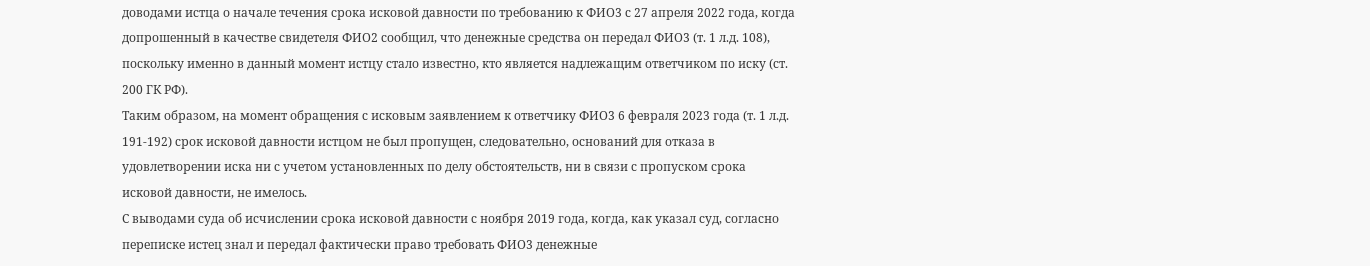доводами истца о начале течения срока исковой давности по требованию к ФИО3 с 27 апреля 2022 года, когда допрошенный в качестве свидетеля ФИО2 сообщил, что денежные средства он передал ФИО3 (т. 1 л.д. 108), поскольку именно в данный момент истцу стало известно, кто является надлежащим ответчиком по иску (ст. 200 ГК РФ).
Таким образом, на момент обращения с исковым заявлением к ответчику ФИО3 6 февраля 2023 года (т. 1 л.д. 191-192) срок исковой давности истцом не был пропущен, следовательно, оснований для отказа в удовлетворении иска ни с учетом установленных по делу обстоятельств, ни в связи с пропуском срока исковой давности, не имелось.
С выводами суда об исчислении срока исковой давности с ноября 2019 года, когда, как указал суд, согласно переписке истец знал и передал фактически право требовать ФИО3 денежные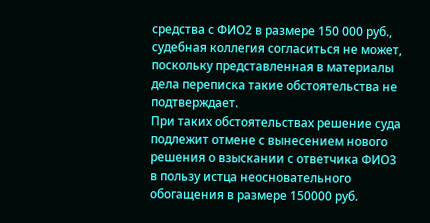средства с ФИО2 в размере 150 000 руб., судебная коллегия согласиться не может, поскольку представленная в материалы дела переписка такие обстоятельства не подтверждает.
При таких обстоятельствах решение суда подлежит отмене с вынесением нового решения о взыскании с ответчика ФИО3 в пользу истца неосновательного обогащения в размере 150000 руб.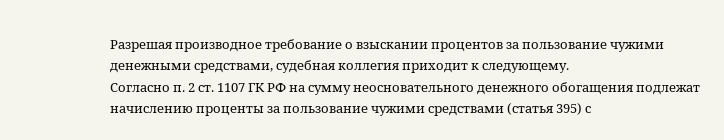Разрешая производное требование о взыскании процентов за пользование чужими денежными средствами, судебная коллегия приходит к следующему.
Согласно п. 2 ст. 1107 ГК РФ на сумму неосновательного денежного обогащения подлежат начислению проценты за пользование чужими средствами (статья 395) с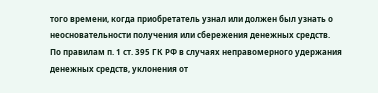того времени, когда приобретатель узнал или должен был узнать о неосновательности получения или сбережения денежных средств.
По правилам п. 1 ст. 395 ГК РФ в случаях неправомерного удержания денежных средств, уклонения от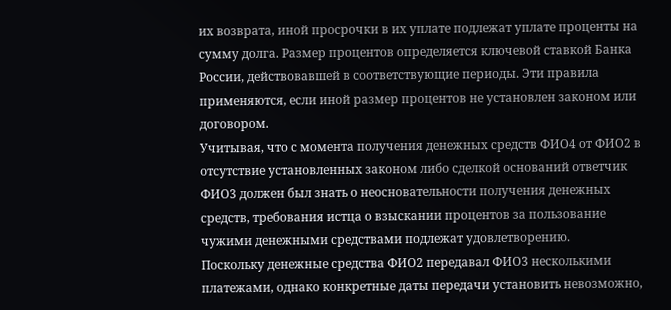их возврата, иной просрочки в их уплате подлежат уплате проценты на сумму долга. Размер процентов определяется ключевой ставкой Банка России, действовавшей в соответствующие периоды. Эти правила применяются, если иной размер процентов не установлен законом или договором.
Учитывая, что с момента получения денежных средств ФИО4 от ФИО2 в отсутствие установленных законом либо сделкой оснований ответчик ФИО3 должен был знать о неосновательности получения денежных средств, требования истца о взыскании процентов за пользование чужими денежными средствами подлежат удовлетворению.
Поскольку денежные средства ФИО2 передавал ФИО3 несколькими платежами, однако конкретные даты передачи установить невозможно,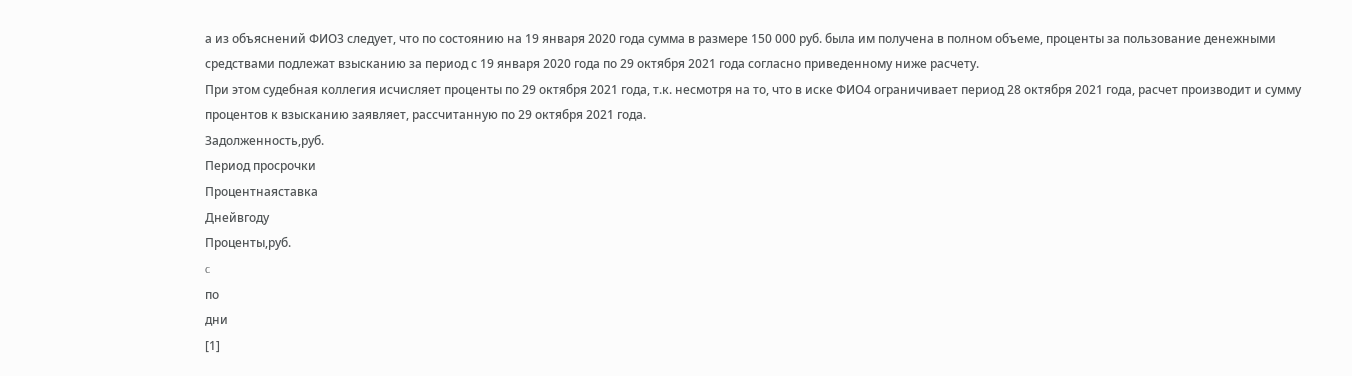а из объяснений ФИО3 следует, что по состоянию на 19 января 2020 года сумма в размере 150 000 руб. была им получена в полном объеме, проценты за пользование денежными средствами подлежат взысканию за период с 19 января 2020 года по 29 октября 2021 года согласно приведенному ниже расчету.
При этом судебная коллегия исчисляет проценты по 29 октября 2021 года, т.к. несмотря на то, что в иске ФИО4 ограничивает период 28 октября 2021 года, расчет производит и сумму процентов к взысканию заявляет, рассчитанную по 29 октября 2021 года.
Задолженность,руб.
Период просрочки
Процентнаяставка
Днейвгоду
Проценты,руб.
c
по
дни
[1]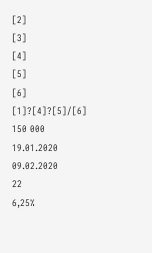[2]
[3]
[4]
[5]
[6]
[1]?[4]?[5]/[6]
150 000
19.01.2020
09.02.2020
22
6,25%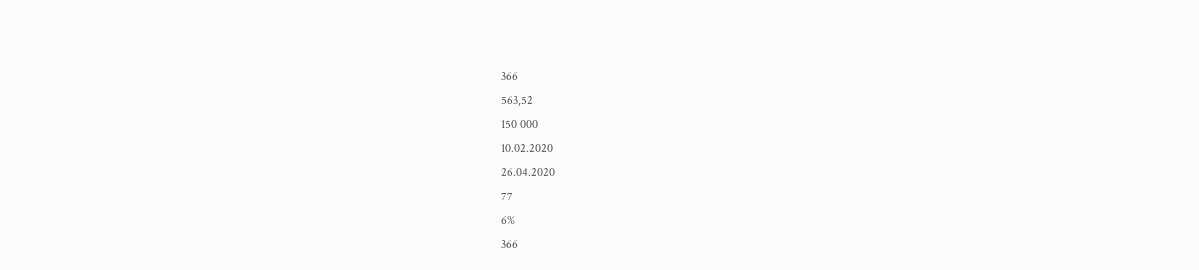366
563,52
150 000
10.02.2020
26.04.2020
77
6%
366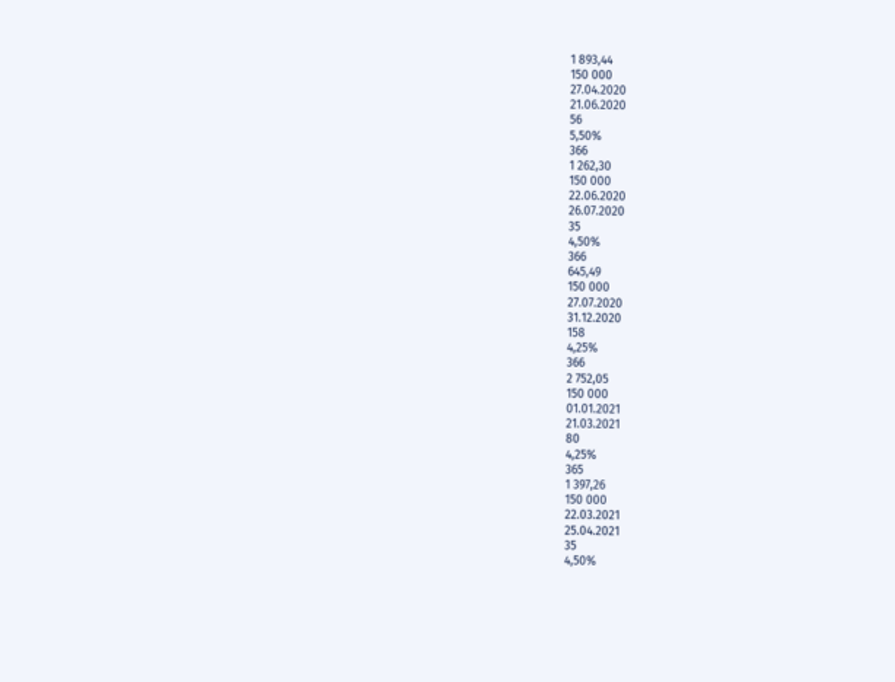1 893,44
150 000
27.04.2020
21.06.2020
56
5,50%
366
1 262,30
150 000
22.06.2020
26.07.2020
35
4,50%
366
645,49
150 000
27.07.2020
31.12.2020
158
4,25%
366
2 752,05
150 000
01.01.2021
21.03.2021
80
4,25%
365
1 397,26
150 000
22.03.2021
25.04.2021
35
4,50%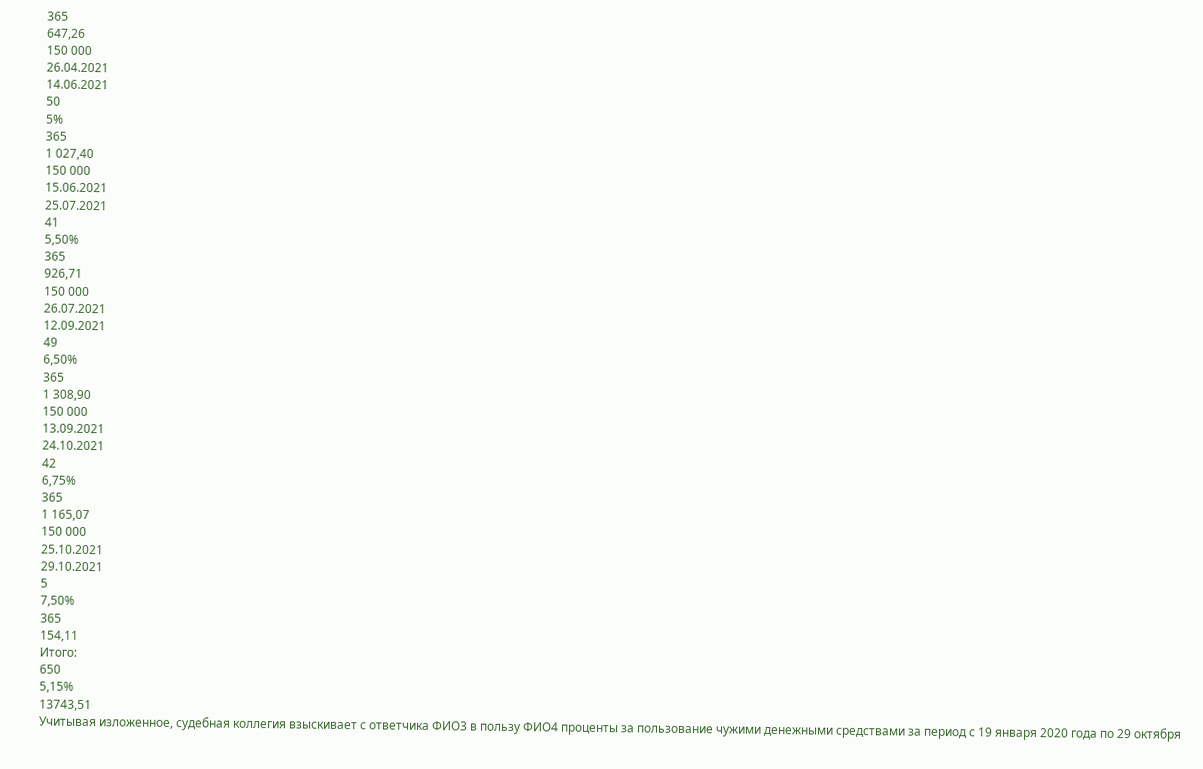365
647,26
150 000
26.04.2021
14.06.2021
50
5%
365
1 027,40
150 000
15.06.2021
25.07.2021
41
5,50%
365
926,71
150 000
26.07.2021
12.09.2021
49
6,50%
365
1 308,90
150 000
13.09.2021
24.10.2021
42
6,75%
365
1 165,07
150 000
25.10.2021
29.10.2021
5
7,50%
365
154,11
Итого:
650
5,15%
13743,51
Учитывая изложенное, судебная коллегия взыскивает с ответчика ФИО3 в пользу ФИО4 проценты за пользование чужими денежными средствами за период с 19 января 2020 года по 29 октября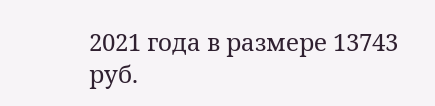2021 года в размере 13743 руб.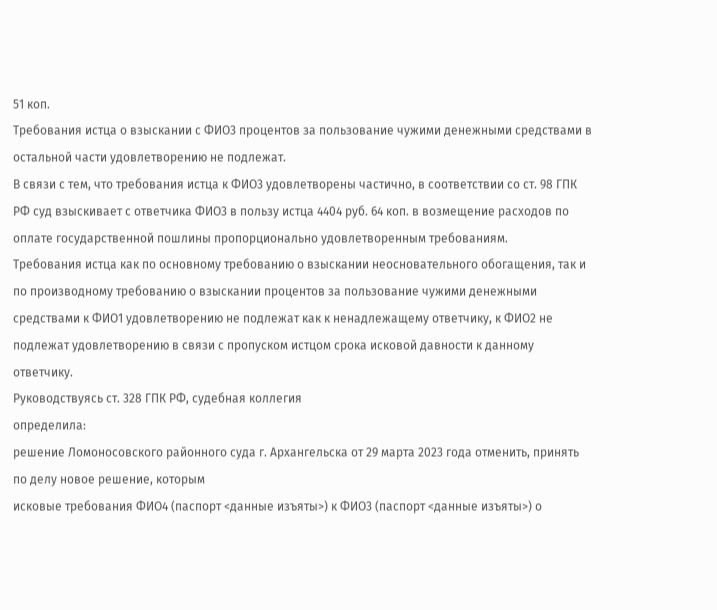51 коп.
Требования истца о взыскании с ФИО3 процентов за пользование чужими денежными средствами в остальной части удовлетворению не подлежат.
В связи с тем, что требования истца к ФИО3 удовлетворены частично, в соответствии со ст. 98 ГПК РФ суд взыскивает с ответчика ФИО3 в пользу истца 4404 руб. 64 коп. в возмещение расходов по оплате государственной пошлины пропорционально удовлетворенным требованиям.
Требования истца как по основному требованию о взыскании неосновательного обогащения, так и по производному требованию о взыскании процентов за пользование чужими денежными средствами к ФИО1 удовлетворению не подлежат как к ненадлежащему ответчику, к ФИО2 не подлежат удовлетворению в связи с пропуском истцом срока исковой давности к данному ответчику.
Руководствуясь ст. 328 ГПК РФ, судебная коллегия
определила:
решение Ломоносовского районного суда г. Архангельска от 29 марта 2023 года отменить, принять по делу новое решение, которым
исковые требования ФИО4 (паспорт <данные изъяты>) к ФИО3 (паспорт <данные изъяты>) о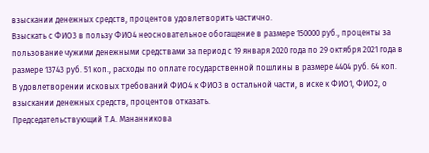взыскании денежных средств, процентов удовлетворить частично.
Взыскать с ФИО3 в пользу ФИО4 неосновательное обогащение в размере 150000 руб., проценты за пользование чужими денежными средствами за период с 19 января 2020 года по 29 октября 2021 года в размере 13743 руб. 51 коп., расходы по оплате государственной пошлины в размере 4404 руб. 64 коп.
В удовлетворении исковых требований ФИО4 к ФИО3 в остальной части, в иске к ФИО1, ФИО2, о взыскании денежных средств, процентов отказать.
Председательствующий Т.А. Мананникова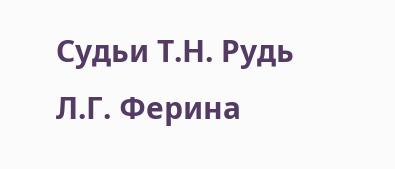Судьи Т.Н. Рудь
Л.Г. Ферина